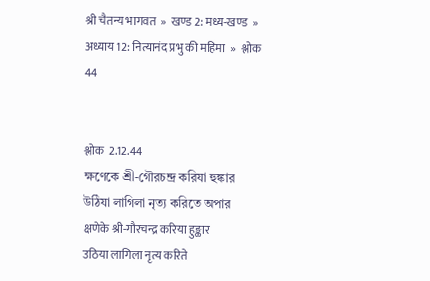श्री चैतन्य भागवत  »  खण्ड 2: मध्य-खण्ड  »  अध्याय 12: नित्यानंद प्रभु की महिमा  »  श्लोक 44


श्लोक  2.12.44
ক্ষণেকে শ্রী-গৌরচন্দ্র করিযা হুঙ্কার
উঠিযা লাগিলা নৃত্য করিতে অপার
क्षणेके श्री-गौरचन्द्र करिया हुङ्कार
उठिया लागिला नृत्य करिते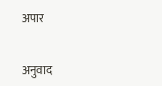अपार


अनुवाद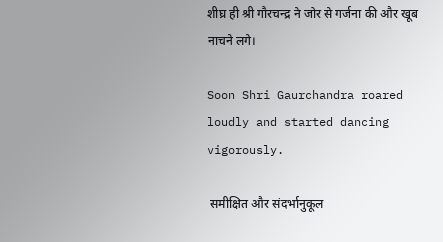शीघ्र ही श्री गौरचन्द्र ने जोर से गर्जना की और खूब नाचने लगे।

Soon Shri Gaurchandra roared loudly and started dancing vigorously.

 समीक्षित और संदर्भानुकूल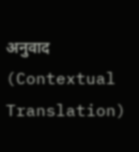अनुवाद (Contextual Translation)